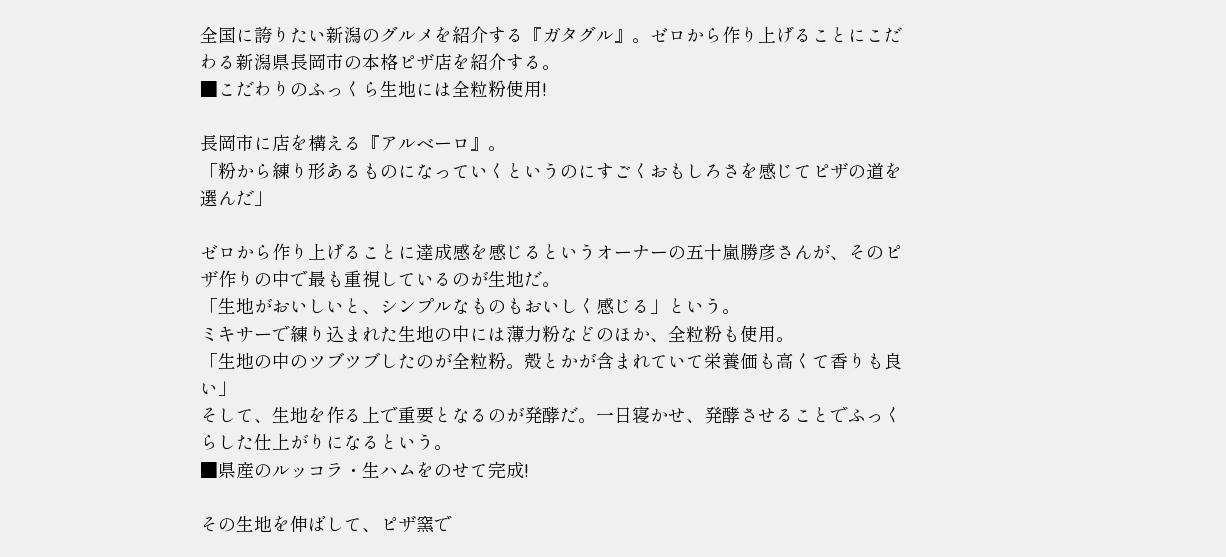全国に誇りたい新潟のグルメを紹介する『ガタグル』。ゼロから作り上げることにこだわる新潟県長岡市の本格ピザ店を紹介する。
■こだわりのふっくら生地には全粒粉使用!

長岡市に店を構える『アルベーロ』。
「粉から練り形あるものになっていくというのにすごくおもしろさを感じてピザの道を選んだ」

ゼロから作り上げることに達成感を感じるというオーナーの五十嵐勝彦さんが、そのピザ作りの中で最も重視しているのが生地だ。
「生地がおいしいと、シンプルなものもおいしく感じる」という。
ミキサーで練り込まれた生地の中には薄力粉などのほか、全粒粉も使用。
「生地の中のツブツブしたのが全粒粉。殻とかが含まれていて栄養価も高くて香りも良い」
そして、生地を作る上で重要となるのが発酵だ。一日寝かせ、発酵させることでふっくらした仕上がりになるという。
■県産のルッコラ・生ハムをのせて完成!

その生地を伸ばして、ピザ窯で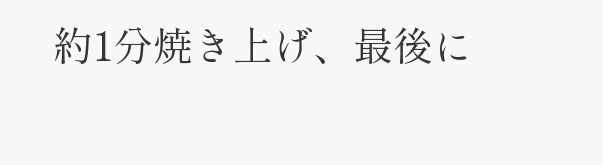約1分焼き上げ、最後に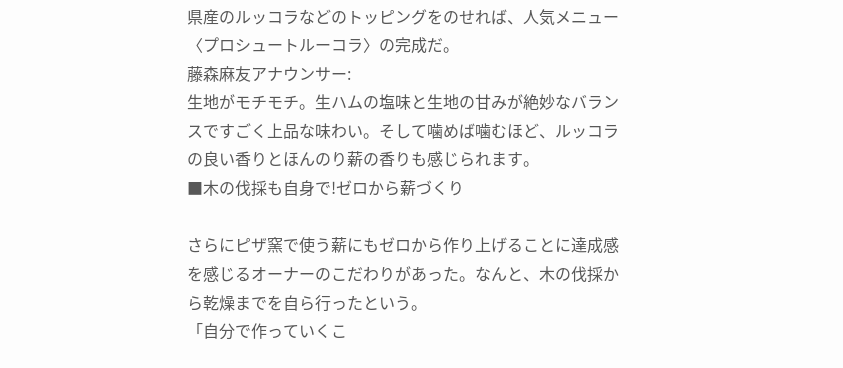県産のルッコラなどのトッピングをのせれば、人気メニュー〈プロシュートルーコラ〉の完成だ。
藤森麻友アナウンサー:
生地がモチモチ。生ハムの塩味と生地の甘みが絶妙なバランスですごく上品な味わい。そして噛めば噛むほど、ルッコラの良い香りとほんのり薪の香りも感じられます。
■木の伐採も自身で!ゼロから薪づくり

さらにピザ窯で使う薪にもゼロから作り上げることに達成感を感じるオーナーのこだわりがあった。なんと、木の伐採から乾燥までを自ら行ったという。
「自分で作っていくこ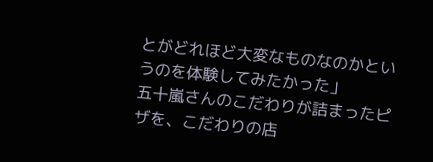とがどれほど大変なものなのかというのを体験してみたかった」
五十嵐さんのこだわりが詰まったピザを、こだわりの店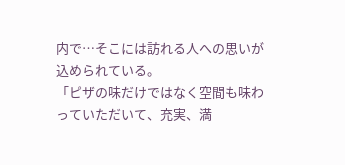内で…そこには訪れる人への思いが込められている。
「ピザの味だけではなく空間も味わっていただいて、充実、満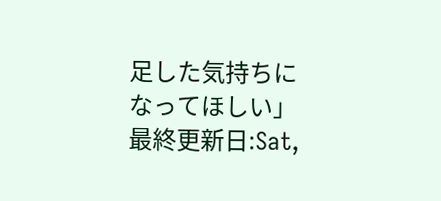足した気持ちになってほしい」
最終更新日:Sat,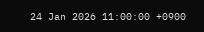24 Jan 2026 11:00:00 +0900